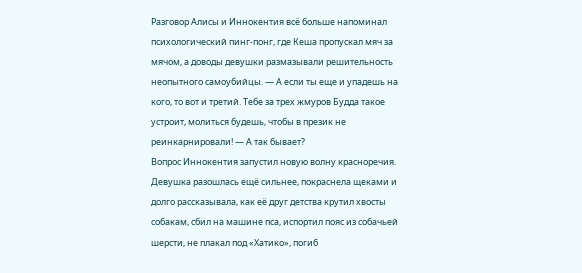Разговор Алисы и Иннокентия всё больше напоминал психологический пинг-понг, где Кеша пропускал мяч за мячом, а доводы девушки размазывали решительность неопытного самоубийцы. — А если ты еще и упадешь на кого, то вот и третий. Тебе за трех жмуров Будда такое устроит, молиться будешь, чтобы в презик не реинкарнировали! — А так бывает?
Вопрос Иннокентия запустил новую волну красноречия. Девушка разошлась ещё сильнее, покраснела щеками и долго рассказывала, как её друг детства крутил хвосты собакам, сбил на машине пса, испортил пояс из собачьей шерсти, не плакал под «Хатико», погиб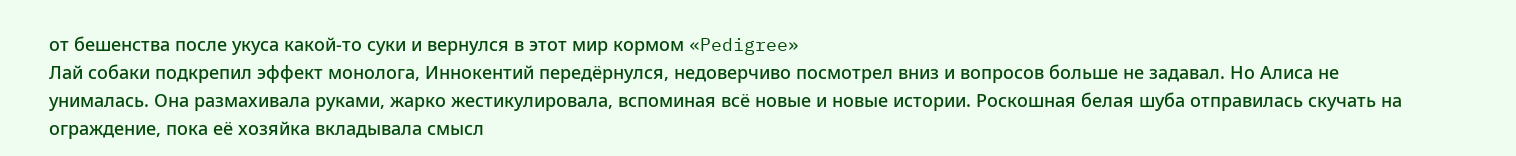от бешенства после укуса какой-то суки и вернулся в этот мир кормом «Pedigree»
Лай собаки подкрепил эффект монолога, Иннокентий передёрнулся, недоверчиво посмотрел вниз и вопросов больше не задавал. Но Алиса не унималась. Она размахивала руками, жарко жестикулировала, вспоминая всё новые и новые истории. Роскошная белая шуба отправилась скучать на ограждение, пока её хозяйка вкладывала смысл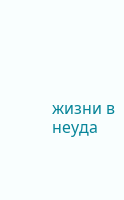жизни в неуда